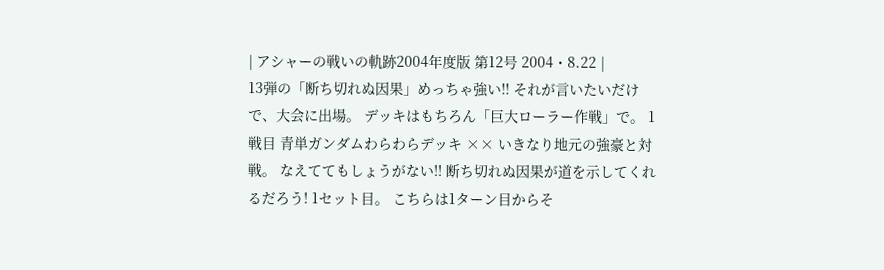| アシャーの戦いの軌跡2004年度版 第12号 2004・8.22 |
13弾の「断ち切れぬ因果」めっちゃ強い!! それが言いたいだけで、大会に出場。 デッキはもちろん「巨大ローラー作戦」で。 1戦目 青単ガンダムわらわらデッキ ×× いきなり地元の強豪と対戦。 なえててもしょうがない!! 断ち切れぬ因果が道を示してくれるだろう! 1セット目。 こちらは1ターン目からそ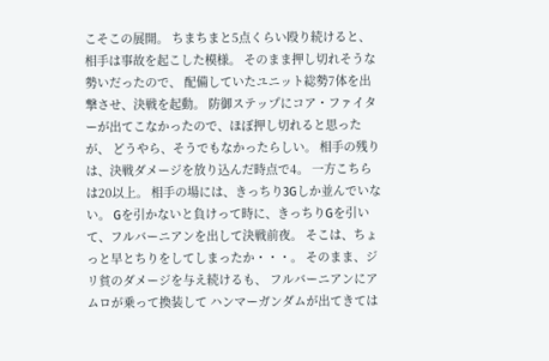こそこの展開。 ちまちまと5点くらい殴り続けると、相手は事故を起こした模様。 そのまま押し切れそうな勢いだったので、 配備していたユニット総勢7体を出撃させ、決戦を起動。 防御ステップにコア・ファイターが出てこなかったので、ほぼ押し切れると思ったが、 どうやら、そうでもなかったらしい。 相手の残りは、決戦ダメージを放り込んだ時点で4。 一方こちらは20以上。 相手の場には、きっちり3Gしか並んでいない。 Gを引かないと負けって時に、きっちりGを引いて、フルバーニアンを出して決戦前夜。 そこは、ちょっと早とちりをしてしまったか・・・。 そのまま、ジリ貧のダメージを与え続けるも、 フルバーニアンにアムロが乗って換装して ハンマーガンダムが出てきては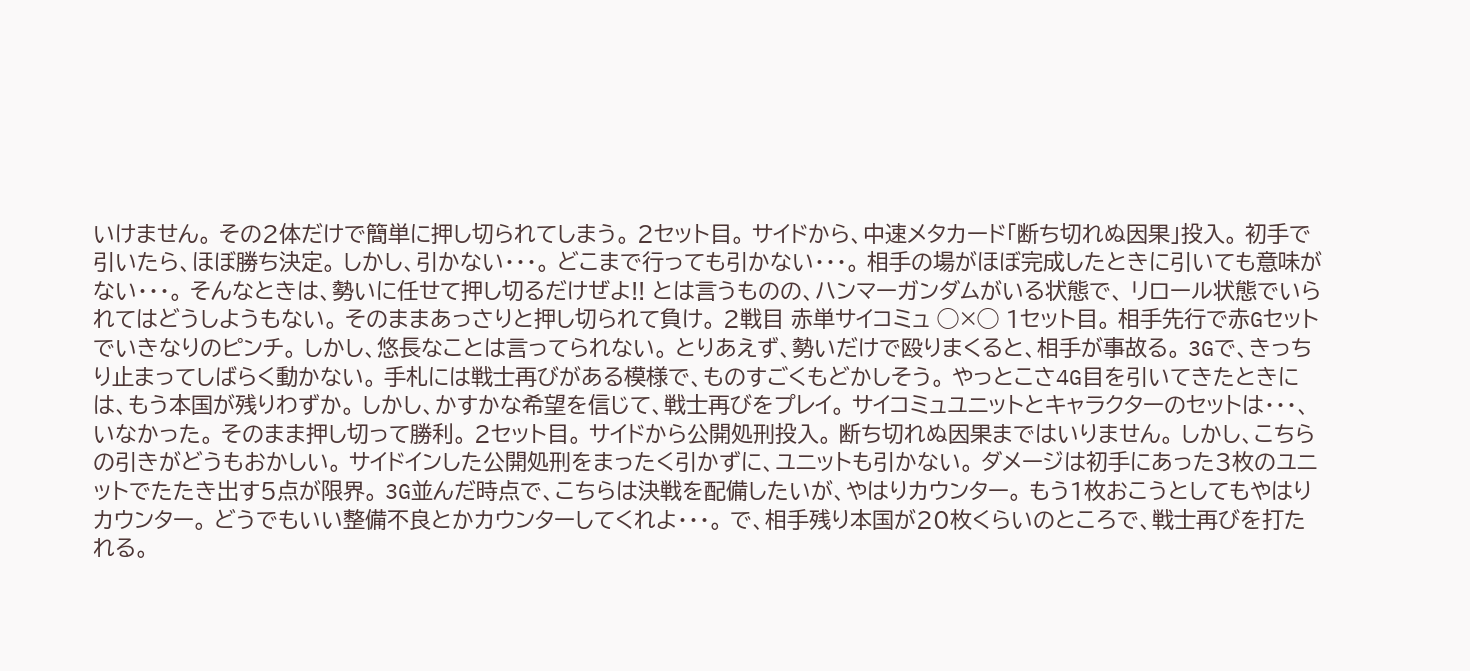いけません。 その2体だけで簡単に押し切られてしまう。 2セット目。 サイドから、中速メタカード「断ち切れぬ因果」投入。 初手で引いたら、ほぼ勝ち決定。 しかし、引かない・・・。 どこまで行っても引かない・・・。 相手の場がほぼ完成したときに引いても意味がない・・・。 そんなときは、勢いに任せて押し切るだけぜよ!! とは言うものの、ハンマーガンダムがいる状態で、 リロール状態でいられてはどうしようもない。 そのままあっさりと押し切られて負け。 2戦目 赤単サイコミュ ◯×◯ 1セット目。 相手先行で赤Gセットでいきなりのピンチ。 しかし、悠長なことは言ってられない。 とりあえず、勢いだけで殴りまくると、相手が事故る。 3Gで、きっちり止まってしばらく動かない。 手札には戦士再びがある模様で、ものすごくもどかしそう。 やっとこさ4G目を引いてきたときには、もう本国が残りわずか。 しかし、かすかな希望を信じて、戦士再びをプレイ。 サイコミュユニットとキャラクターのセットは・・・、いなかった。 そのまま押し切って勝利。 2セット目。 サイドから公開処刑投入。 断ち切れぬ因果まではいりません。 しかし、こちらの引きがどうもおかしい。 サイドインした公開処刑をまったく引かずに、ユニットも引かない。 ダメージは初手にあった3枚のユニットでたたき出す5点が限界。 3G並んだ時点で、こちらは決戦を配備したいが、やはりカウンター。 もう1枚おこうとしてもやはりカウンター。 どうでもいい整備不良とかカウンターしてくれよ・・・。 で、相手残り本国が20枚くらいのところで、戦士再びを打たれる。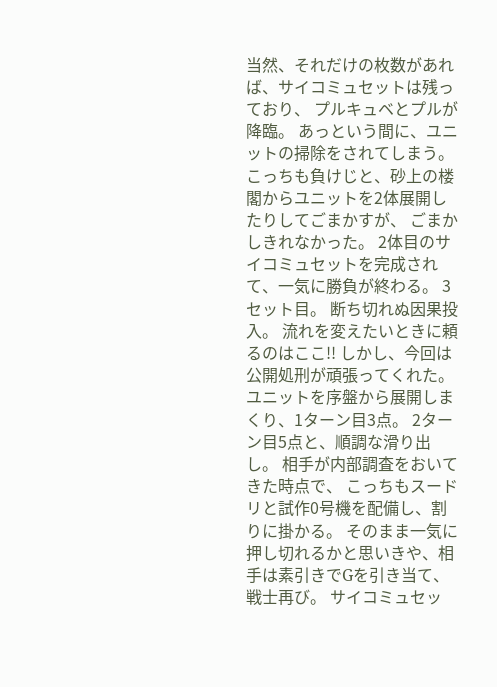当然、それだけの枚数があれば、サイコミュセットは残っており、 プルキュベとプルが降臨。 あっという間に、ユニットの掃除をされてしまう。 こっちも負けじと、砂上の楼閣からユニットを2体展開したりしてごまかすが、 ごまかしきれなかった。 2体目のサイコミュセットを完成されて、一気に勝負が終わる。 3セット目。 断ち切れぬ因果投入。 流れを変えたいときに頼るのはここ!! しかし、今回は公開処刑が頑張ってくれた。 ユニットを序盤から展開しまくり、1ターン目3点。 2ターン目5点と、順調な滑り出し。 相手が内部調査をおいてきた時点で、 こっちもスードリと試作0号機を配備し、割りに掛かる。 そのまま一気に押し切れるかと思いきや、相手は素引きでGを引き当て、戦士再び。 サイコミュセッ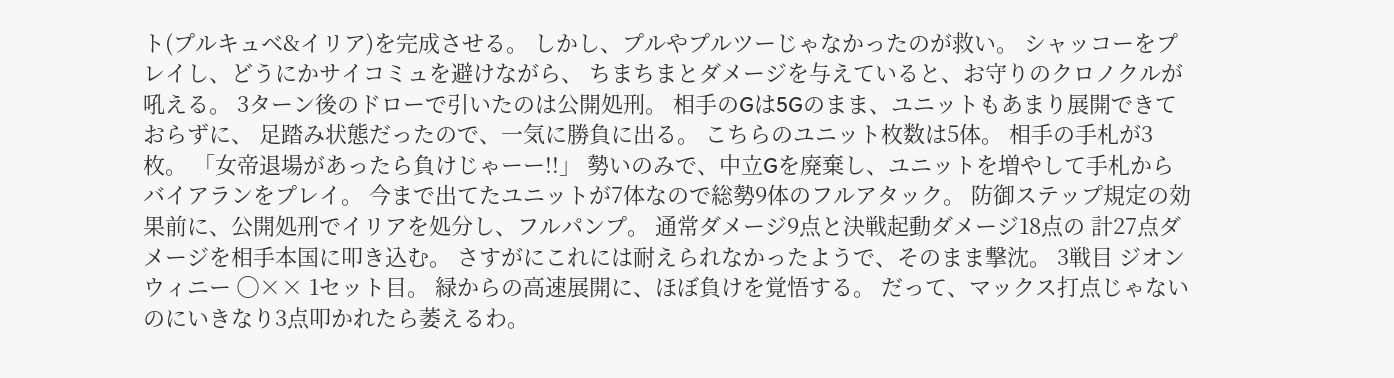ト(プルキュベ&イリア)を完成させる。 しかし、プルやプルツーじゃなかったのが救い。 シャッコーをプレイし、どうにかサイコミュを避けながら、 ちまちまとダメージを与えていると、お守りのクロノクルが吼える。 3ターン後のドローで引いたのは公開処刑。 相手のGは5Gのまま、ユニットもあまり展開できておらずに、 足踏み状態だったので、一気に勝負に出る。 こちらのユニット枚数は5体。 相手の手札が3枚。 「女帝退場があったら負けじゃーー!!」 勢いのみで、中立Gを廃棄し、ユニットを増やして手札からバイアランをプレイ。 今まで出てたユニットが7体なので総勢9体のフルアタック。 防御ステップ規定の効果前に、公開処刑でイリアを処分し、フルパンプ。 通常ダメージ9点と決戦起動ダメージ18点の 計27点ダメージを相手本国に叩き込む。 さすがにこれには耐えられなかったようで、そのまま撃沈。 3戦目 ジオンウィニー ◯×× 1セット目。 緑からの高速展開に、ほぼ負けを覚悟する。 だって、マックス打点じゃないのにいきなり3点叩かれたら萎えるわ。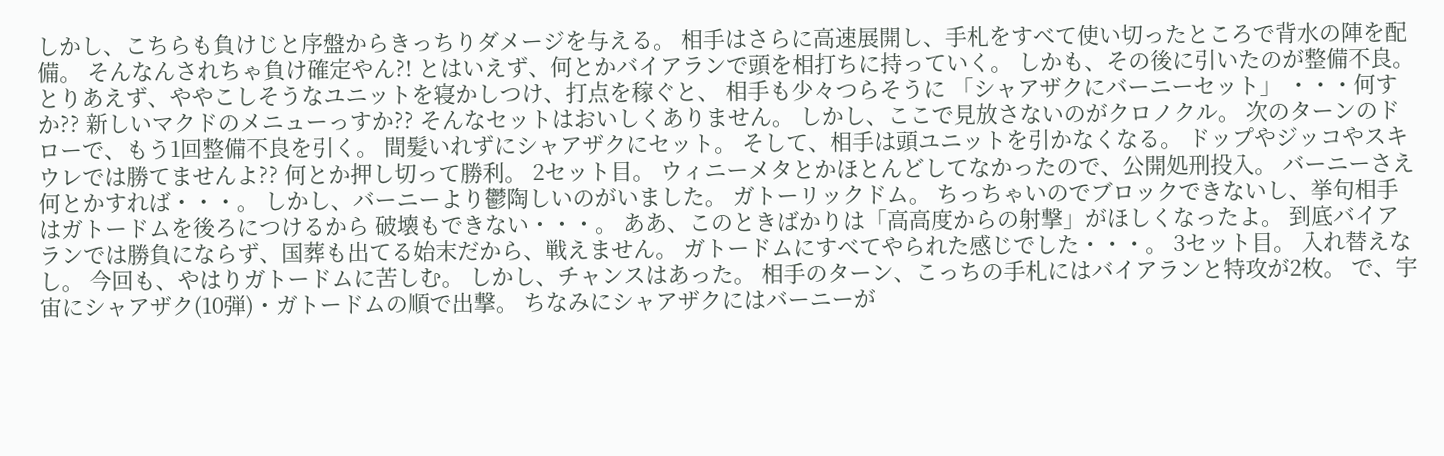しかし、こちらも負けじと序盤からきっちりダメージを与える。 相手はさらに高速展開し、手札をすべて使い切ったところで背水の陣を配備。 そんなんされちゃ負け確定やん?! とはいえず、何とかバイアランで頭を相打ちに持っていく。 しかも、その後に引いたのが整備不良。 とりあえず、ややこしそうなユニットを寝かしつけ、打点を稼ぐと、 相手も少々つらそうに 「シャアザクにバーニーセット」 ・・・何すか?? 新しいマクドのメニューっすか?? そんなセットはおいしくありません。 しかし、ここで見放さないのがクロノクル。 次のターンのドローで、もう1回整備不良を引く。 間髪いれずにシャアザクにセット。 そして、相手は頭ユニットを引かなくなる。 ドップやジッコやスキウレでは勝てませんよ?? 何とか押し切って勝利。 2セット目。 ウィニーメタとかほとんどしてなかったので、公開処刑投入。 バーニーさえ何とかすれば・・・。 しかし、バーニーより鬱陶しいのがいました。 ガトーリックドム。 ちっちゃいのでブロックできないし、挙句相手はガトードムを後ろにつけるから 破壊もできない・・・。 ああ、このときばかりは「高高度からの射撃」がほしくなったよ。 到底バイアランでは勝負にならず、国葬も出てる始末だから、戦えません。 ガトードムにすべてやられた感じでした・・・。 3セット目。 入れ替えなし。 今回も、やはりガトードムに苦しむ。 しかし、チャンスはあった。 相手のターン、こっちの手札にはバイアランと特攻が2枚。 で、宇宙にシャアザク(10弾)・ガトードムの順で出撃。 ちなみにシャアザクにはバーニーが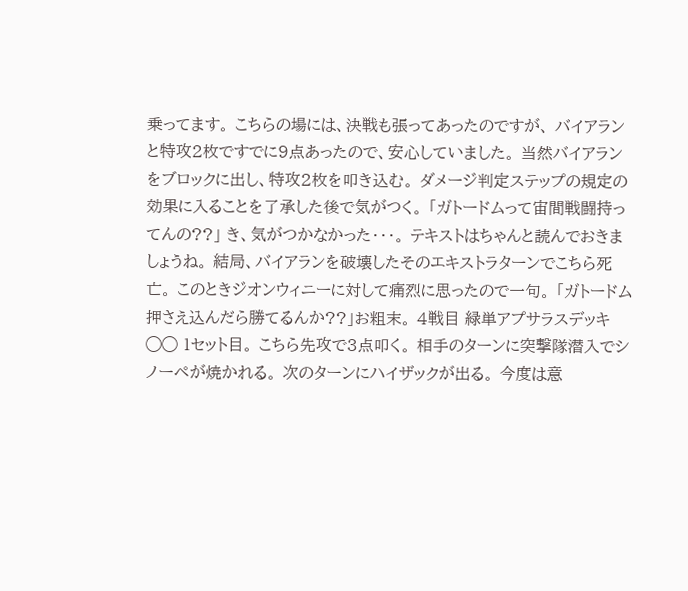乗ってます。 こちらの場には、決戦も張ってあったのですが、 バイアランと特攻2枚ですでに9点あったので、安心していました。 当然バイアランをブロックに出し、特攻2枚を叩き込む。 ダメージ判定ステップの規定の効果に入ることを了承した後で気がつく。 「ガトードムって宙間戦闘持ってんの??」 き、気がつかなかった・・・。 テキストはちゃんと読んでおきましょうね。 結局、バイアランを破壊したそのエキストラターンでこちら死亡。 このときジオンウィニーに対して痛烈に思ったので一句。 「ガトードム押さえ込んだら勝てるんか??」お粗末。 4戦目 緑単アプサラスデッキ ◯◯ 1セット目。 こちら先攻で3点叩く。 相手のターンに突撃隊潜入でシノーペが焼かれる。 次のターンにハイザックが出る。 今度は意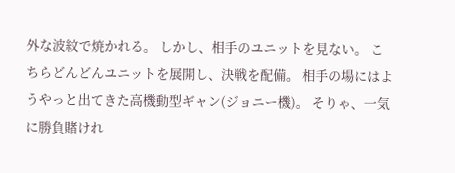外な波紋で焼かれる。 しかし、相手のユニットを見ない。 こちらどんどんユニットを展開し、決戦を配備。 相手の場にはようやっと出てきた高機動型ギャン(ジョニー機)。 そりゃ、一気に勝負賭けれ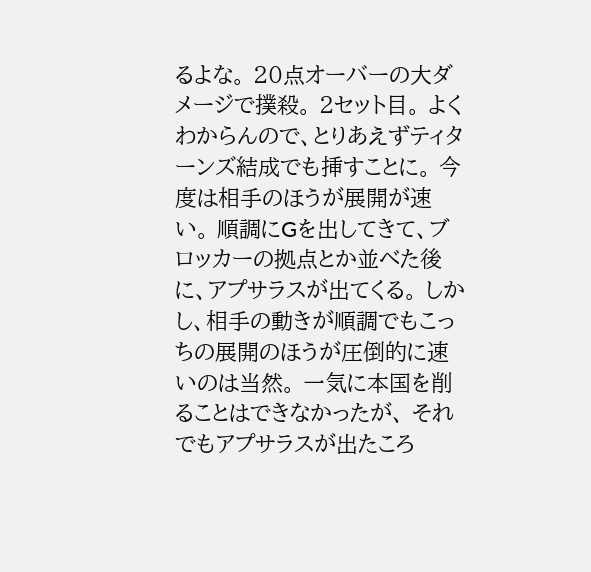るよな。 20点オーバーの大ダメージで撲殺。 2セット目。 よくわからんので、とりあえずティターンズ結成でも挿すことに。 今度は相手のほうが展開が速い。 順調にGを出してきて、ブロッカーの拠点とか並べた後に、アプサラスが出てくる。 しかし、相手の動きが順調でもこっちの展開のほうが圧倒的に速いのは当然。 一気に本国を削ることはできなかったが、 それでもアプサラスが出たころ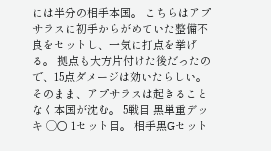には半分の相手本国。 こちらはアプサラスに初手からがめていた整備不良をセットし、一気に打点を挙げる。 拠点も大方片付けた後だったので、15点ダメージは効いたらしい。 そのまま、アプサラスは起きることなく本国が沈む。 5戦目 黒単重デッキ ◯○ 1セット目。 相手黒Gセット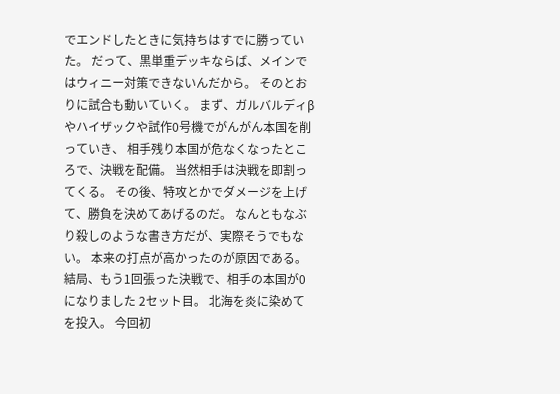でエンドしたときに気持ちはすでに勝っていた。 だって、黒単重デッキならば、メインではウィニー対策できないんだから。 そのとおりに試合も動いていく。 まず、ガルバルディβやハイザックや試作0号機でがんがん本国を削っていき、 相手残り本国が危なくなったところで、決戦を配備。 当然相手は決戦を即割ってくる。 その後、特攻とかでダメージを上げて、勝負を決めてあげるのだ。 なんともなぶり殺しのような書き方だが、実際そうでもない。 本来の打点が高かったのが原因である。 結局、もう1回張った決戦で、相手の本国が0になりました 2セット目。 北海を炎に染めてを投入。 今回初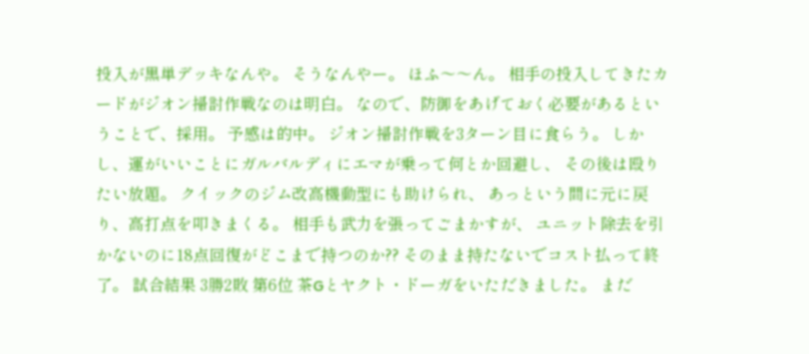投入が黒単デッキなんや。 そうなんやー。 ほふ〜〜ん。 相手の投入してきたカードがジオン掃討作戦なのは明白。 なので、防御をあげておく必要があるということで、採用。 予感は的中。 ジオン掃討作戦を3ターン目に食らう。 しかし、運がいいことにガルバルディにエマが乗って何とか回避し、 その後は殴りたい放題。 クイックのジム改高機動型にも助けられ、 あっという間に元に戻り、高打点を叩きまくる。 相手も武力を張ってごまかすが、 ユニット除去を引かないのに18点回復がどこまで持つのか?? そのまま持たないでコスト払って終了。 試合結果 3勝2敗 第6位 茶Gとヤクト・ドーガをいただきました。 まだ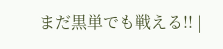まだ黒単でも戦える!! |